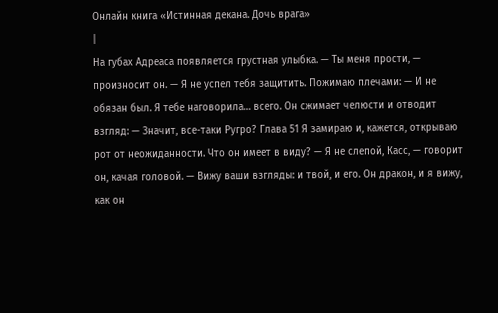Онлайн книга «Истинная декана. Дочь врага»
|
На губах Адреаса появляется грустная улыбка. — Ты меня прости, — произносит он. — Я не успел тебя защитить. Пожимаю плечами: — И не обязан был. Я тебе наговорила… всего. Он сжимает челюсти и отводит взгляд: — Значит, все-таки Ругро? Глава 51 Я замираю и, кажется, открываю рот от неожиданности. Что он имеет в виду? — Я не слепой, Касс, — говорит он, качая головой. — Вижу ваши взгляды: и твой, и его. Он дракон, и я вижу, как он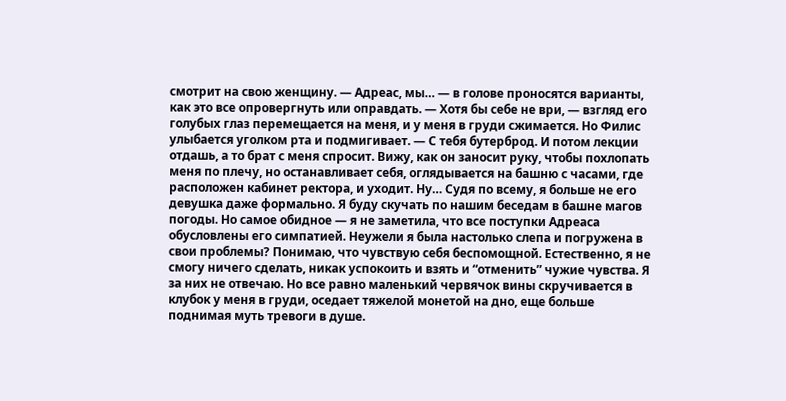смотрит на свою женщину. — Адреас, мы… — в голове проносятся варианты, как это все опровергнуть или оправдать. — Хотя бы себе не ври, — взгляд его голубых глаз перемещается на меня, и у меня в груди сжимается. Но Филис улыбается уголком рта и подмигивает. — С тебя бутерброд. И потом лекции отдашь, а то брат с меня спросит. Вижу, как он заносит руку, чтобы похлопать меня по плечу, но останавливает себя, оглядывается на башню с часами, где расположен кабинет ректора, и уходит. Ну… Судя по всему, я больше не его девушка даже формально. Я буду скучать по нашим беседам в башне магов погоды. Но самое обидное — я не заметила, что все поступки Адреаса обусловлены его симпатией. Неужели я была настолько слепа и погружена в свои проблемы? Понимаю, что чувствую себя беспомощной. Естественно, я не смогу ничего сделать, никак успокоить и взять и “отменить” чужие чувства. Я за них не отвечаю. Но все равно маленький червячок вины скручивается в клубок у меня в груди, оседает тяжелой монетой на дно, еще больше поднимая муть тревоги в душе.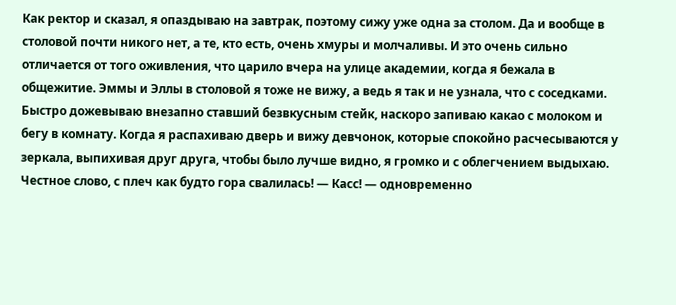Как ректор и сказал, я опаздываю на завтрак, поэтому сижу уже одна за столом. Да и вообще в столовой почти никого нет, а те, кто есть, очень хмуры и молчаливы. И это очень сильно отличается от того оживления, что царило вчера на улице академии, когда я бежала в общежитие. Эммы и Эллы в столовой я тоже не вижу, а ведь я так и не узнала, что с соседками. Быстро дожевываю внезапно ставший безвкусным стейк, наскоро запиваю какао с молоком и бегу в комнату. Когда я распахиваю дверь и вижу девчонок, которые спокойно расчесываются у зеркала, выпихивая друг друга, чтобы было лучше видно, я громко и с облегчением выдыхаю. Честное слово, с плеч как будто гора свалилась! — Касс! — одновременно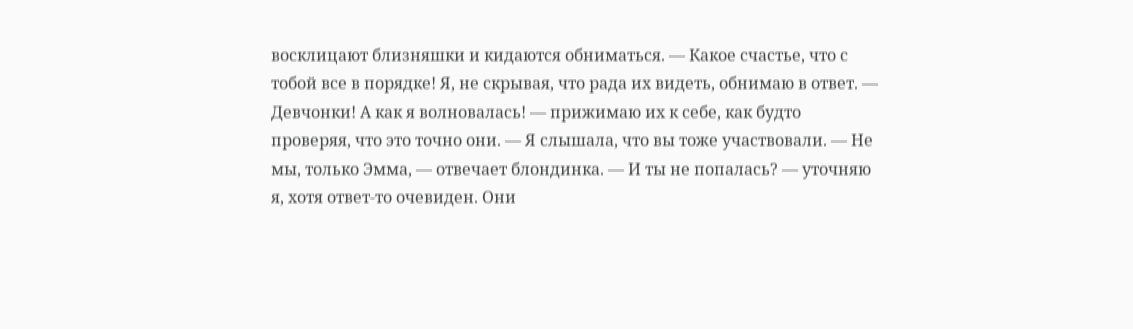восклицают близняшки и кидаются обниматься. — Какое счастье, что с тобой все в порядке! Я, не скрывая, что рада их видеть, обнимаю в ответ. — Девчонки! А как я волновалась! — прижимаю их к себе, как будто проверяя, что это точно они. — Я слышала, что вы тоже участвовали. — Не мы, только Эмма, — отвечает блондинка. — И ты не попалась? — уточняю я, хотя ответ-то очевиден. Они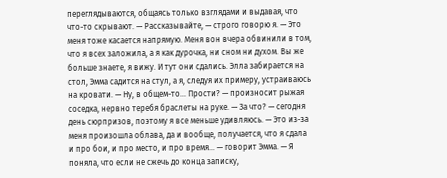переглядываются, общаясь только взглядами и выдавая, что что-то скрывают. — Рассказывайте, — строго говорю я. — Это меня тоже касается напрямую. Меня вон вчера обвинили в том, что я всех заложила, а я как дурочка, ни сном ни духом. Вы же больше знаете, я вижу. И тут они сдались. Элла забирается на стол, Эмма садится на стул, а я, следуя их примеру, устраиваюсь на кровати. — Ну, в общем-то… Прости? — произносит рыжая соседка, нервно теребя браслеты на руке. — За что? — сегодня день сюрпризов, поэтому я все меньше удивляюсь. — Это из-за меня произошла облава, да и вообще, получается, что я сдала и про бои, и про место, и про время… — говорит Эмма. — Я поняла, что если не сжечь до конца записку,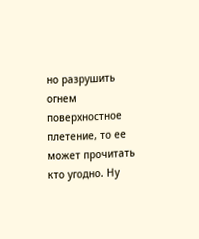но разрушить огнем поверхностное плетение, то ее может прочитать кто угодно. Ну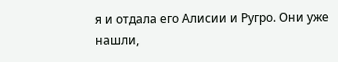я и отдала его Алисии и Ругро. Они уже нашли,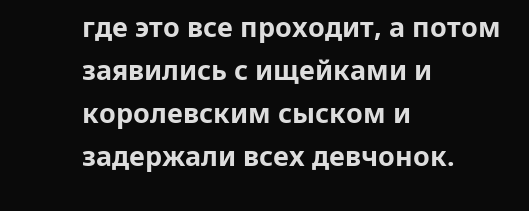где это все проходит, а потом заявились с ищейками и королевским сыском и задержали всех девчонок.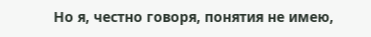Но я, честно говоря, понятия не имею,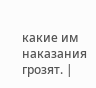какие им наказания грозят. |